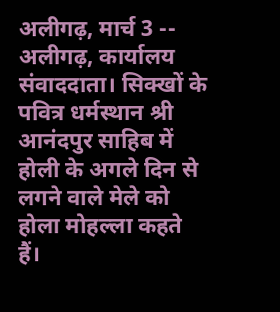अलीगढ़, मार्च 3 -- अलीगढ़, कार्यालय संवाददाता। सिक्खों के पवित्र धर्मस्थान श्री आनंदपुर साहिब में होली के अगले दिन से लगने वाले मेले को होला मोहल्ला कहते हैं।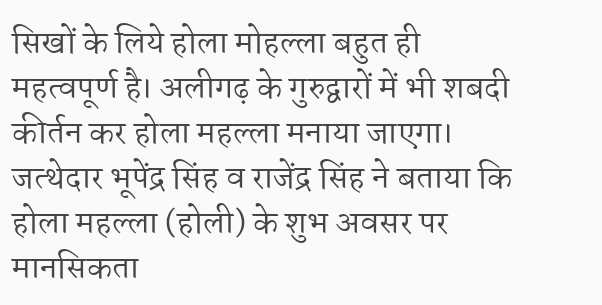सिखों के लिये होला मोहल्ला बहुत ही महत्वपूर्ण है। अलीगढ़ के गुरुद्वारों में भी शबदी कीर्तन कर होला महल्ला मनाया जाएगा। जत्थेदार भूपेंद्र सिंह व राजेंद्र सिंह ने बताया कि होला महल्ला (होली) के शुभ अवसर पर मानसिकता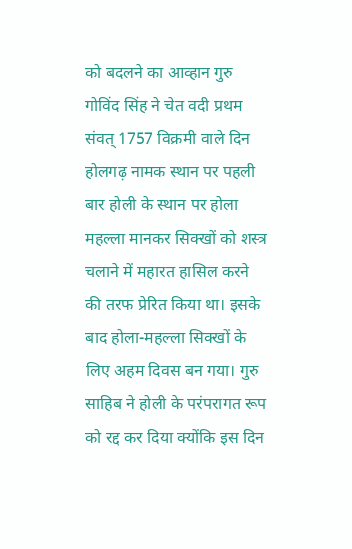को बदलने का आव्हान गुरु गोविंद सिंह ने चेत वदी प्रथम संवत् 1757 विक्रमी वाले दिन होलगढ़ नामक स्थान पर पहली बार होली के स्थान पर होला महल्ला मानकर सिक्खों को शस्त्र चलाने में महारत हासिल करने की तरफ प्रेरित किया था। इसके बाद होला-महल्ला सिक्खों के लिए अहम दिवस बन गया। गुरु साहिब ने होली के परंपरागत रूप को रद्द कर दिया क्योंकि इस दिन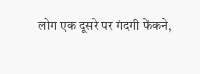लोग एक दूसरे पर गंदगी फेंकने,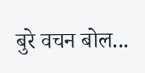बुरे वचन बोल...